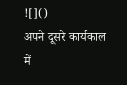![]()
अपने दूसरे कार्यकाल में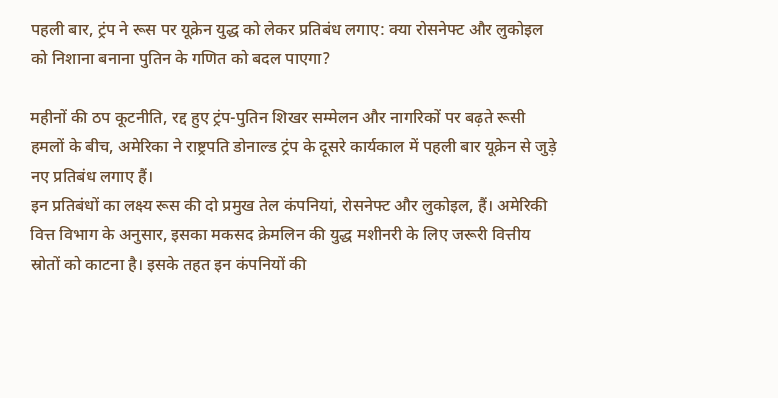पहली बार, ट्रंप ने रूस पर यूक्रेन युद्ध को लेकर प्रतिबंध लगाए: क्या रोसनेफ्ट और लुकोइल को निशाना बनाना पुतिन के गणित को बदल पाएगा?

महीनों की ठप कूटनीति, रद्द हुए ट्रंप-पुतिन शिखर सम्मेलन और नागरिकों पर बढ़ते रूसी हमलों के बीच, अमेरिका ने राष्ट्रपति डोनाल्ड ट्रंप के दूसरे कार्यकाल में पहली बार यूक्रेन से जुड़े नए प्रतिबंध लगाए हैं।
इन प्रतिबंधों का लक्ष्य रूस की दो प्रमुख तेल कंपनियां, रोसनेफ्ट और लुकोइल, हैं। अमेरिकी वित्त विभाग के अनुसार, इसका मकसद क्रेमलिन की युद्ध मशीनरी के लिए जरूरी वित्तीय स्रोतों को काटना है। इसके तहत इन कंपनियों की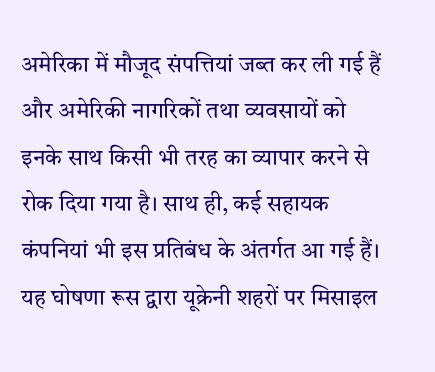अमेरिका में मौजूद संपत्तियां जब्त कर ली गई हैं और अमेरिकी नागरिकों तथा व्यवसायों को इनके साथ किसी भी तरह का व्यापार करने से रोक दिया गया है। साथ ही, कई सहायक कंपनियां भी इस प्रतिबंध के अंतर्गत आ गई हैं।
यह घोषणा रूस द्वारा यूक्रेनी शहरों पर मिसाइल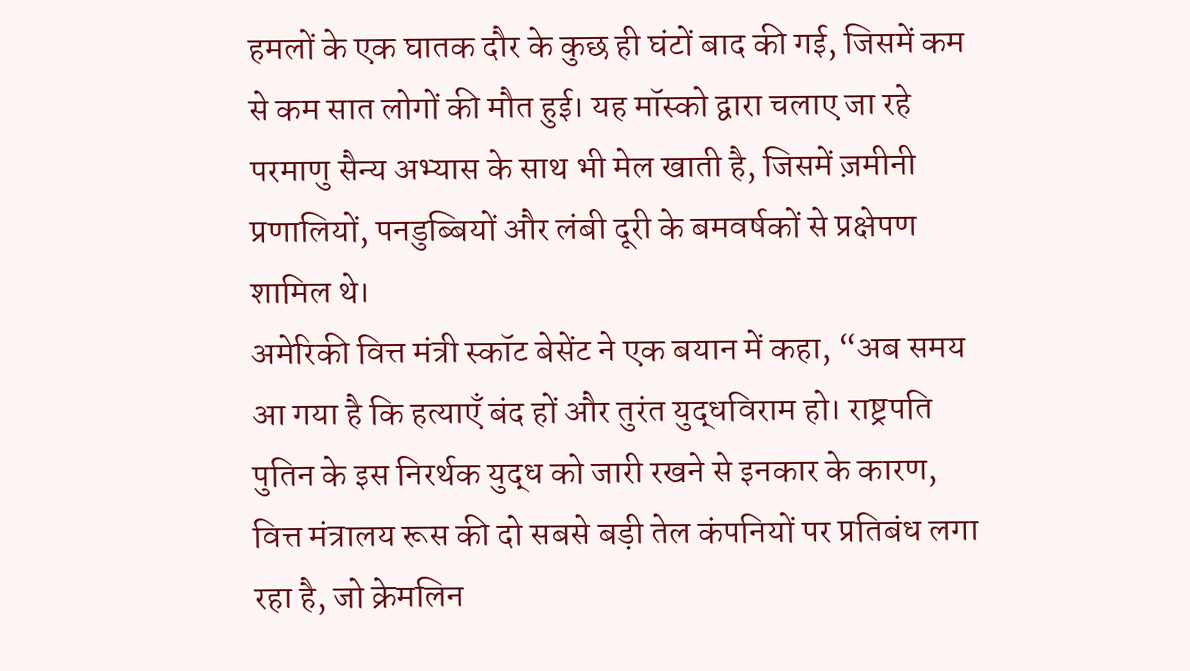हमलों के एक घातक दौर के कुछ ही घंटों बाद की गई, जिसमें कम से कम सात लोगों की मौत हुई। यह मॉस्को द्वारा चलाए जा रहे परमाणु सैन्य अभ्यास के साथ भी मेल खाती है, जिसमें ज़मीनी प्रणालियों, पनडुब्बियों और लंबी दूरी के बमवर्षकों से प्रक्षेपण शामिल थे।
अमेरिकी वित्त मंत्री स्कॉट बेसेंट ने एक बयान में कहा, “अब समय आ गया है कि हत्याएँ बंद हों और तुरंत युद्धविराम हो। राष्ट्रपति पुतिन के इस निरर्थक युद्ध को जारी रखने से इनकार के कारण, वित्त मंत्रालय रूस की दो सबसे बड़ी तेल कंपनियों पर प्रतिबंध लगा रहा है, जो क्रेमलिन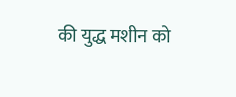की युद्ध मशीन को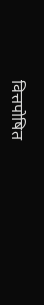वित्तपोषित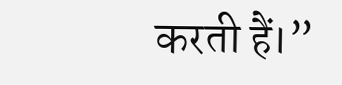करती हैं।”